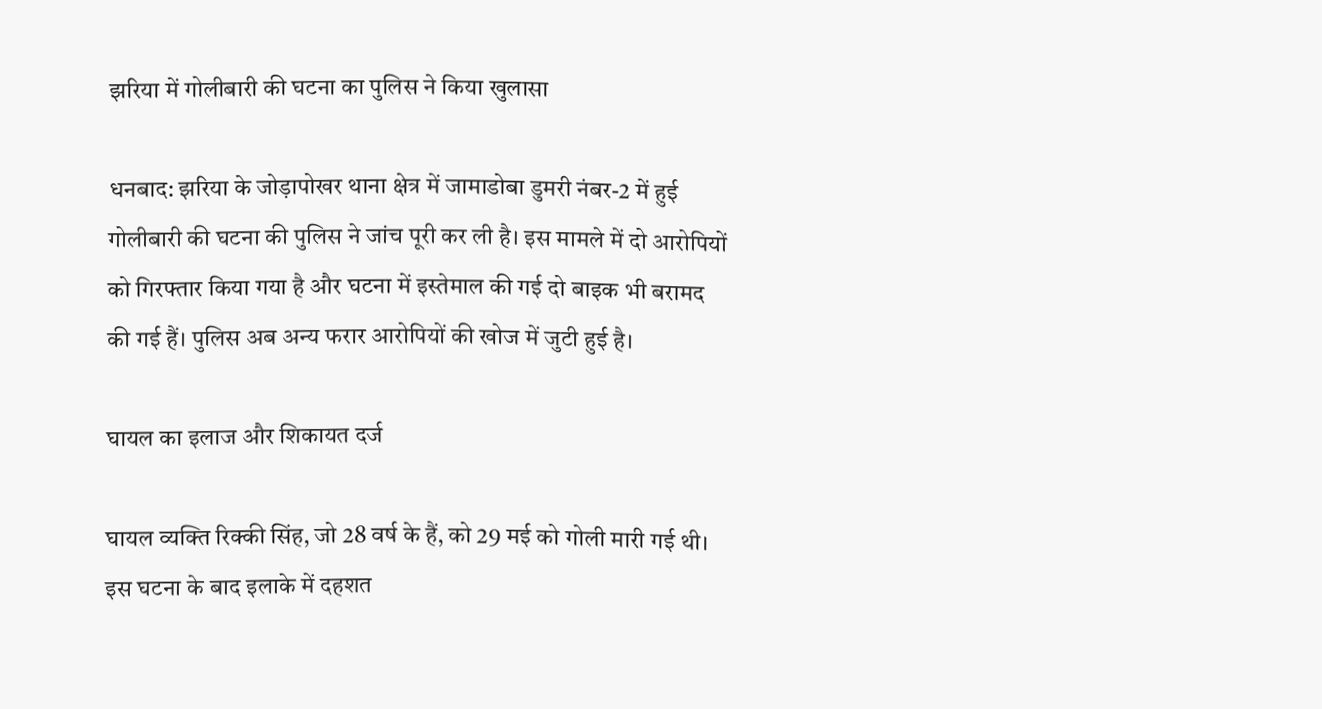झरिया में गोलीबारी की घटना का पुलिस ने किया खुलासा

धनबाद: झरिया के जोड़ापोखर थाना क्षेत्र में जामाडोबा डुमरी नंबर-2 में हुई गोलीबारी की घटना की पुलिस ने जांच पूरी कर ली है। इस मामले में दो आरोपियों को गिरफ्तार किया गया है और घटना में इस्तेमाल की गई दो बाइक भी बरामद की गई हैं। पुलिस अब अन्य फरार आरोपियों की खोज में जुटी हुई है।

घायल का इलाज और शिकायत दर्ज

घायल व्यक्ति रिक्की सिंह, जो 28 वर्ष के हैं, को 29 मई को गोली मारी गई थी। इस घटना के बाद इलाके में दहशत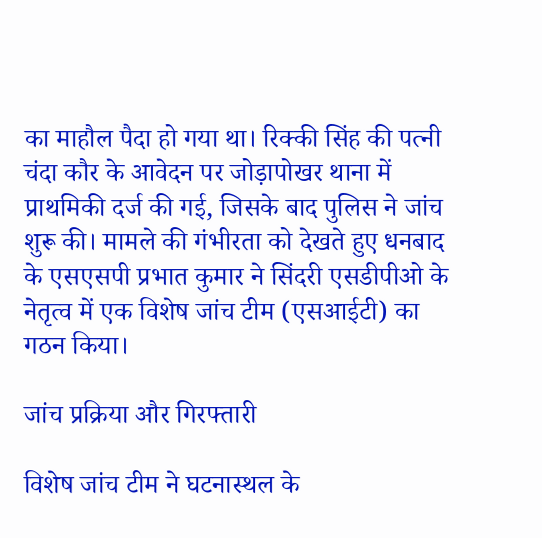का माहौल पैदा हो गया था। रिक्की सिंह की पत्नी चंदा कौर के आवेदन पर जोड़ापोखर थाना में प्राथमिकी दर्ज की गई, जिसके बाद पुलिस ने जांच शुरू की। मामले की गंभीरता को देखते हुए धनबाद के एसएसपी प्रभात कुमार ने सिंदरी एसडीपीओ के नेतृत्व में एक विशेष जांच टीम (एसआईटी) का गठन किया।

जांच प्रक्रिया और गिरफ्तारी

विशेष जांच टीम ने घटनास्थल के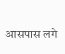आसपास लगे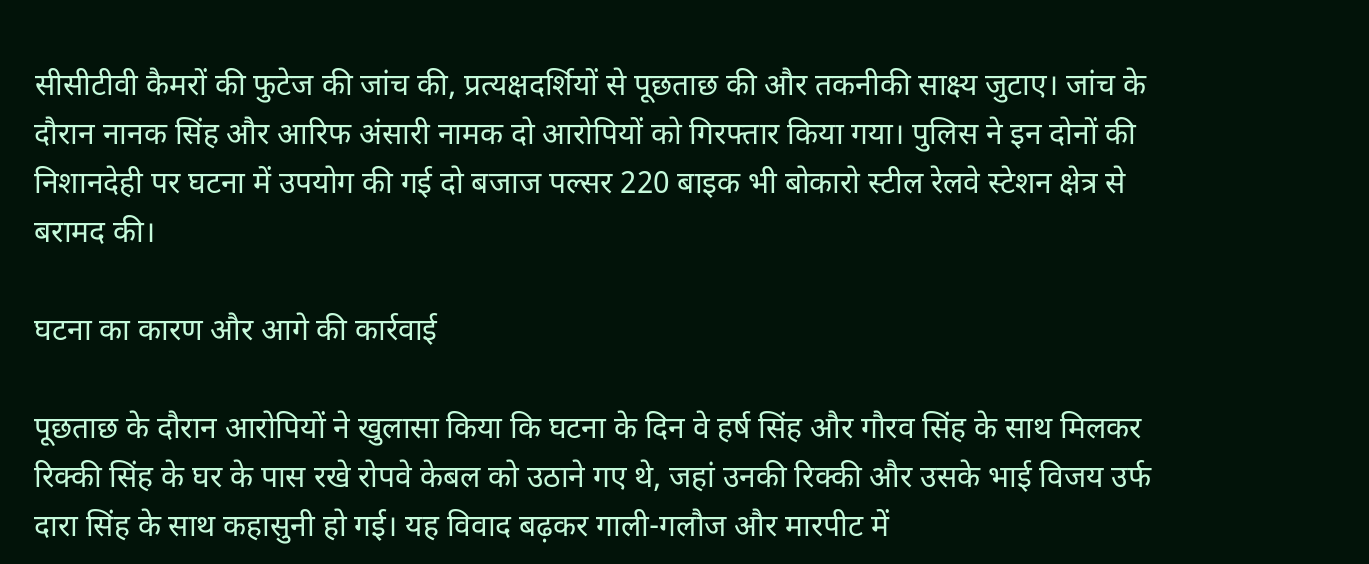सीसीटीवी कैमरों की फुटेज की जांच की, प्रत्यक्षदर्शियों से पूछताछ की और तकनीकी साक्ष्य जुटाए। जांच के दौरान नानक सिंह और आरिफ अंसारी नामक दो आरोपियों को गिरफ्तार किया गया। पुलिस ने इन दोनों की निशानदेही पर घटना में उपयोग की गई दो बजाज पल्सर 220 बाइक भी बोकारो स्टील रेलवे स्टेशन क्षेत्र से बरामद की।

घटना का कारण और आगे की कार्रवाई

पूछताछ के दौरान आरोपियों ने खुलासा किया कि घटना के दिन वे हर्ष सिंह और गौरव सिंह के साथ मिलकर रिक्की सिंह के घर के पास रखे रोपवे केबल को उठाने गए थे, जहां उनकी रिक्की और उसके भाई विजय उर्फ दारा सिंह के साथ कहासुनी हो गई। यह विवाद बढ़कर गाली-गलौज और मारपीट में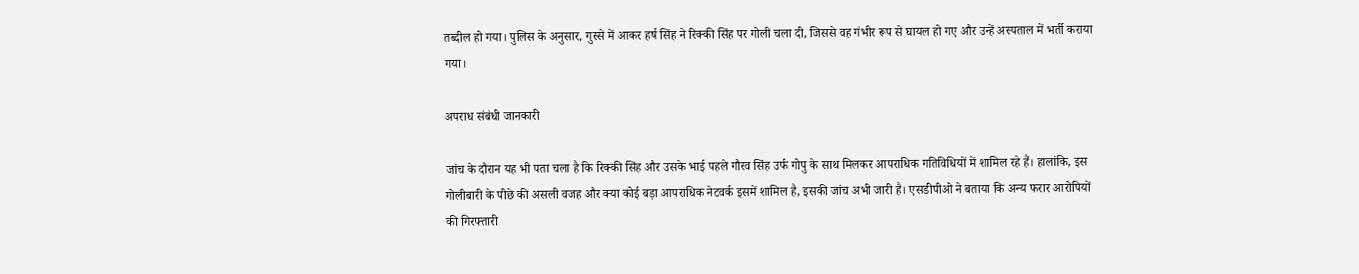तब्दील हो गया। पुलिस के अनुसार, गुस्से में आकर हर्ष सिंह ने रिक्की सिंह पर गोली चला दी, जिससे वह गंभीर रूप से घायल हो गए और उन्हें अस्पताल में भर्ती कराया गया।

अपराध संबंधी जानकारी

जांच के दौरान यह भी पता चला है कि रिक्की सिंह और उसके भाई पहले गौरव सिंह उर्फ गोपु के साथ मिलकर आपराधिक गतिविधियों में शामिल रहे हैं। हालांकि, इस गोलीबारी के पीछे की असली वजह और क्या कोई बड़ा आपराधिक नेटवर्क इसमें शामिल है, इसकी जांच अभी जारी है। एसडीपीओ ने बताया कि अन्य फरार आरोपियों की गिरफ्तारी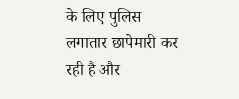के लिए पुलिस लगातार छापेमारी कर रही है और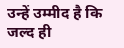उन्हें उम्मीद है कि जल्द ही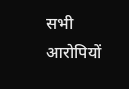सभी आरोपियों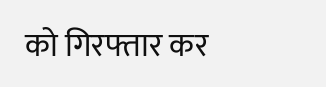को गिरफ्तार कर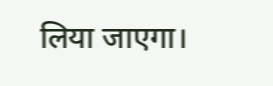लिया जाएगा।